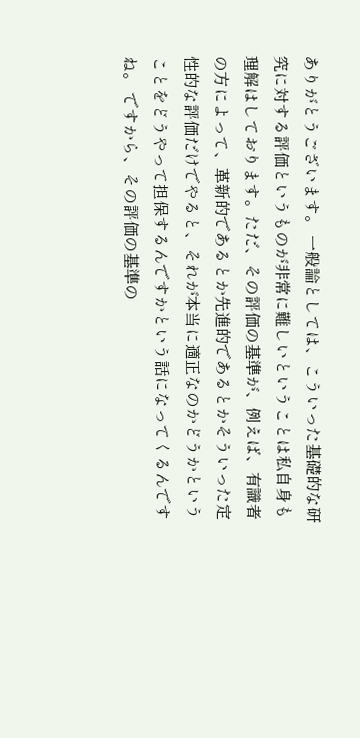ありがとうございます。 一般論としては、こういった基礎的な研究に対する評価というものが非常に難しいということは私自身も理解はしております。ただ、その評価の基準が、例えば、有識者の方によって、革新的であるとか先進的であるとかそういった定性的な評価だけでやると、それが本当に適正なのかどうかということをどうやって担保するんですかという話になってくるんですね。 ですから、その評価の基準の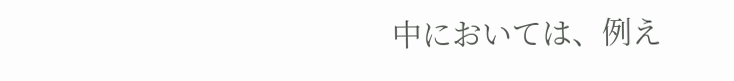中においては、例え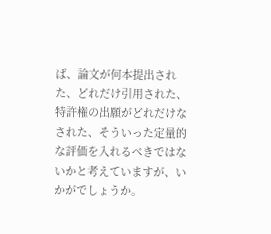ば、論文が何本提出された、どれだけ引用された、特許権の出願がどれだけなされた、そういった定量的な評価を入れるべきではないかと考えていますが、いかがでしょうか。